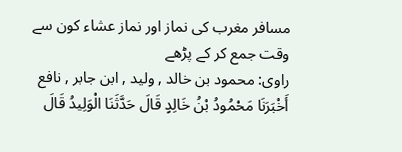مسافر مغرب کی نماز اور نماز عشاء کون سے وقت جمع کر کے پڑھے
راوی: محمود بن خالد , ولید , ابن جابر , نافع
أَخْبَرَنَا مَحْمُودُ بْنُ خَالِدٍ قَالَ حَدَّثَنَا الْوَلِيدُ قَالَ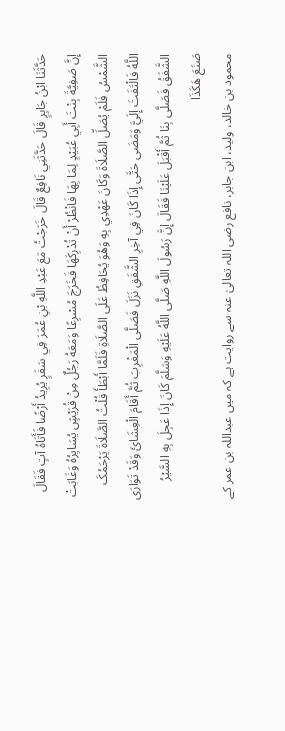حَدَّثَنَا ابْنُ جَابِرٍ قَالَ حَدَّثَنِي نَافِعٌ قَالَ خَرَجْتُ مَعَ عَبْدِ اللَّهِ بْنِ عُمَرَ فِي سَفَرٍ يُرِيدُ أَرْضًا فَأَتَاهُ آتٍ فَقَالَ إِنَّ صَفِيَّةَ بِنْتَ أَبِي عُبَيْدٍ لِمَا بِهَا فَانْظُرْ أَنْ تُدْرِکَهَا فَخَرَجَ مُسْرِعًا وَمَعَهُ رَجُلٌ مِنْ قُرَيْشٍ يُسَايِرُهُ وَغَابَتْ الشَّمْسُ فَلَمْ يُصَلِّ الصَّلَاةَ وَکَانَ عَهْدِي بِهِ وَهُوَ يُحَافِظُ عَلَی الصَّلَاةِ فَلَمَّا أَبْطَأَ قُلْتُ الصَّلَاةَ يَرْحَمُکَ اللَّهُ فَالْتَفَتَ إِلَيَّ وَمَضَی حَتَّی إِذَا کَانَ فِي آخِرِ الشَّفَقِ نَزَلَ فَصَلَّی الْمَغْرِبَ ثُمَّ أَقَامَ الْعِشَائَ وَقَدْ تَوَارَی الشَّفَقُ فَصَلَّی بِنَا ثُمَّ أَقْبَلَ عَلَيْنَا فَقَالَ إِنَّ رَسُولَ اللَّهِ صَلَّی اللَّهُ عَلَيْهِ وَسَلَّمَ کَانَ إِذَا عَجِلَ بِهِ السَّيْرُ صَنَعَ هَکَذَا
محمود بن خالد، ولید، ابن جابر، نافع رضی اللہ تعالیٰ عنہ سے روایت ہے کہ میں عبداللہ بن عمر کے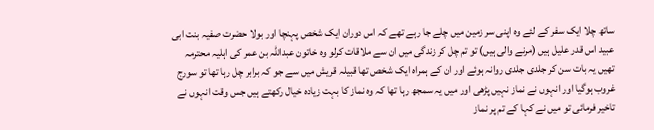ساتھ چلا ایک سفر کے لئے وہ اپنی سر زمین میں چلے جا رہے تھے کہ اس دوران ایک شخص پہنچا اور بولا حضرت صفیہ بنت ابی عبید اس قدر علیل ہیں (مرنے والی ہیں) تو تم چل کر زندگی میں ان سے ملاقات کرلو وہ خاتون عبداللہ بن عمر کی اہلیہ محترمہ تھیں یہ بات سن کر جلدی جلدی روانہ ہوئے اور ان کے ہمراہ ایک شخص تھا قبیلہ قریش میں سے جو کہ برابر چل رہا تھا تو سورج غروب ہوگیا اور انہوں نے نماز نہیں پڑھی اور میں یہ سمجھ رہا تھا کہ وہ نماز کا بہت زیادہ خیال رکھتے ہیں جس وقت انہوں نے تاخیر فرمائی تو میں نے کہا کے تم پر نماز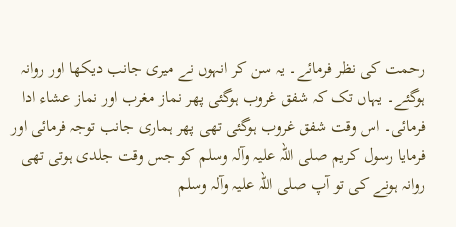رحمت کی نظر فرمائے۔ یہ سن کر انہوں نے میری جانب دیکھا اور روانہ ہوگئے۔ یہاں تک کہ شفق غروب ہوگئی پھر نماز مغرب اور نماز عشاء ادا فرمائی۔ اس وقت شفق غروب ہوگئی تھی پھر ہماری جانب توجہ فرمائی اور فرمایا رسول کریم صلی اللہ علیہ وآلہ وسلم کو جس وقت جلدی ہوتی تھی روانہ ہونے کی تو آپ صلی اللہ علیہ وآلہ وسلم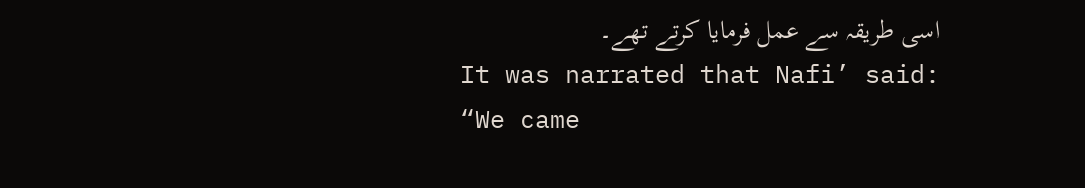اسی طریقہ سے عمل فرمایا کرتے تھے۔
It was narrated that Nafi’ said: “We came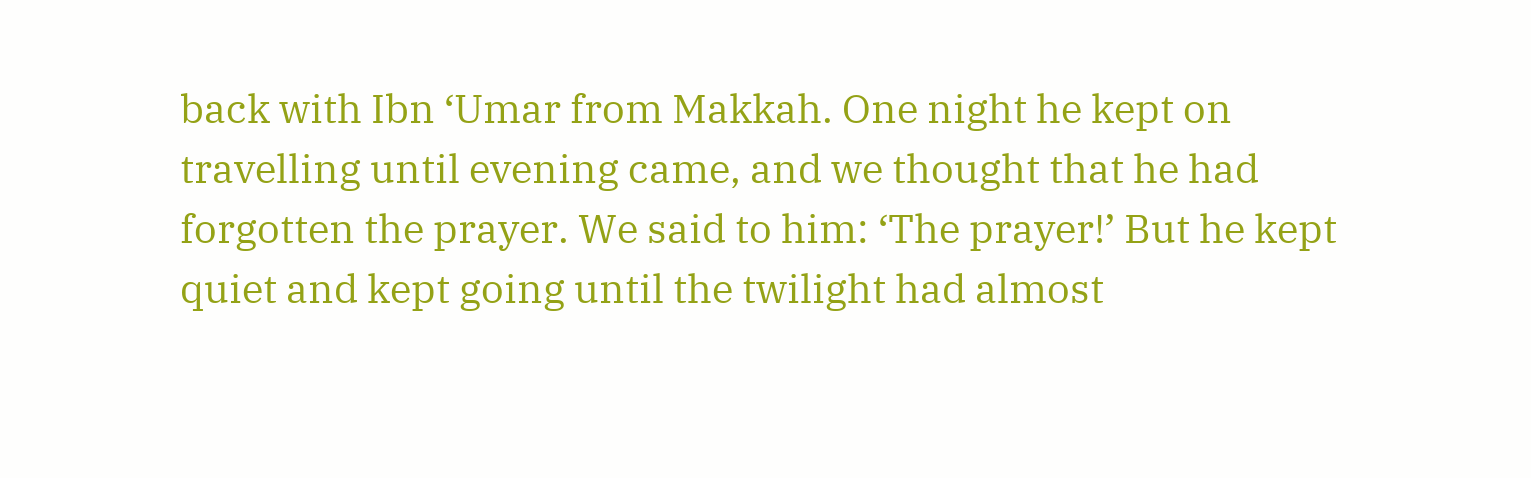back with Ibn ‘Umar from Makkah. One night he kept on travelling until evening came, and we thought that he had forgotten the prayer. We said to him: ‘The prayer!’ But he kept quiet and kept going until the twilight had almost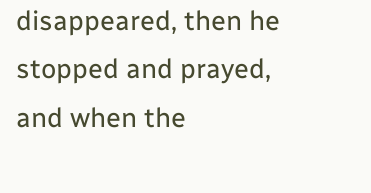disappeared, then he stopped and prayed, and when the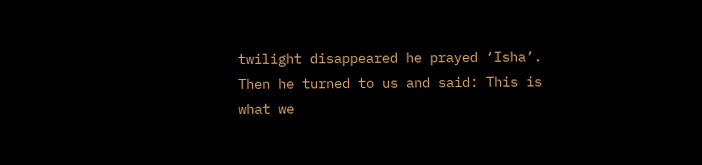twilight disappeared he prayed ‘Isha’. Then he turned to us and said: This is what we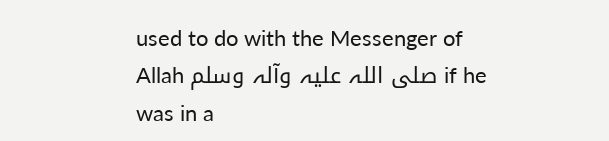used to do with the Messenger of Allah صلی اللہ علیہ وآلہ وسلم if he was in a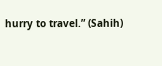hurry to travel.” (Sahih)